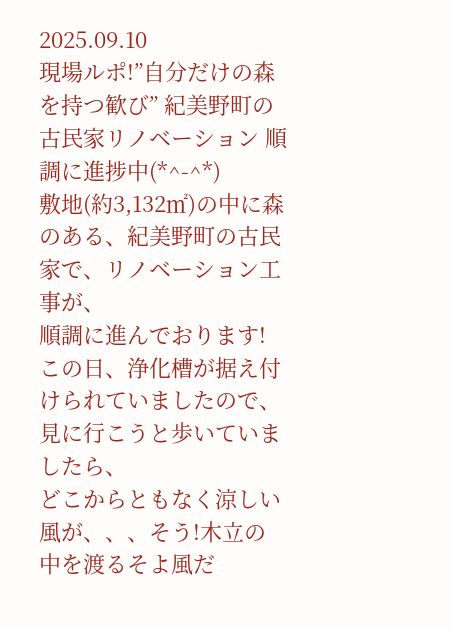2025.09.10
現場ルポ!”自分だけの森を持つ歓び” 紀美野町の古民家リノベーション 順調に進捗中(*^-^*)
敷地(約3,132㎡)の中に森のある、紀美野町の古民家で、リノベーション工事が、
順調に進んでおります!
この日、浄化槽が据え付けられていましたので、見に行こうと歩いていましたら、
どこからともなく涼しい風が、、、そう!木立の中を渡るそよ風だ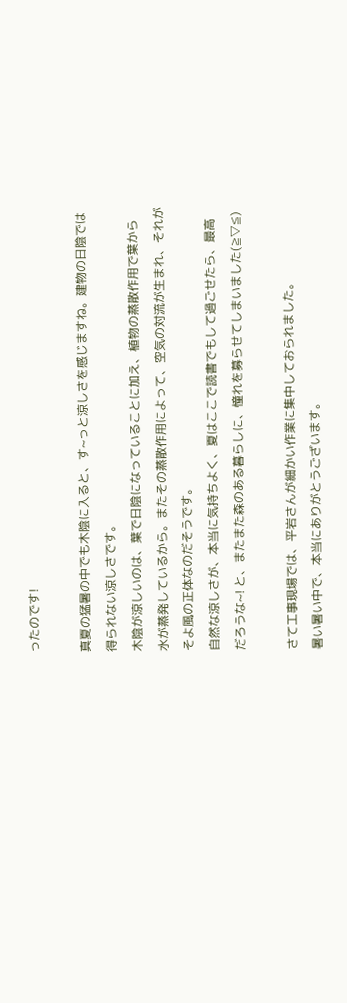ったのです!

真夏の猛暑の中でも木陰に入ると、す~っと涼しさを感じますね。建物の日陰では
得られない涼しさです。
木陰が涼しいのは、葉で日陰になっていることに加え、植物の蒸散作用で葉から
水が蒸発しているから。またその蒸散作用によって、空気の対流が生まれ、それが
そよ風の正体なのだそうです。
自然な涼しさが、本当に気持ちよく、夏はここで読書でもして過ごせたら、最高
だろうな~! と、またまた森のある暮らしに、憧れを募らせてしまいました(≧▽≦)

さて工事現場では、平岩さんが細かい作業に集中しておられました。
暑い暑い中で、本当にありがとうございます。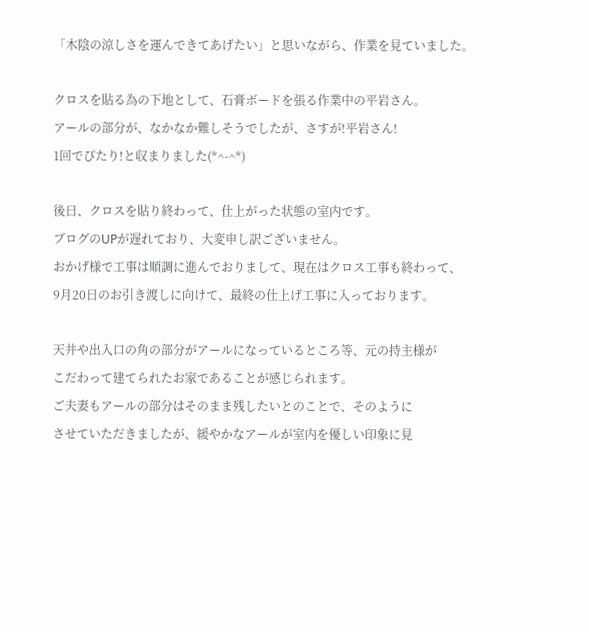「木陰の涼しさを運んできてあげたい」と思いながら、作業を見ていました。

クロスを貼る為の下地として、石膏ボードを張る作業中の平岩さん。
アールの部分が、なかなか難しそうでしたが、さすが!平岩さん!
1回でぴたり!と収まりました(*^-^*)

後日、クロスを貼り終わって、仕上がった状態の室内です。
ブログのUPが遅れており、大変申し訳ございません。
おかげ様で工事は順調に進んでおりまして、現在はクロス工事も終わって、
9月20日のお引き渡しに向けて、最終の仕上げ工事に入っております。

天井や出入口の角の部分がアールになっているところ等、元の持主様が
こだわって建てられたお家であることが感じられます。
ご夫妻もアールの部分はそのまま残したいとのことで、そのように
させていただきましたが、緩やかなアールが室内を優しい印象に見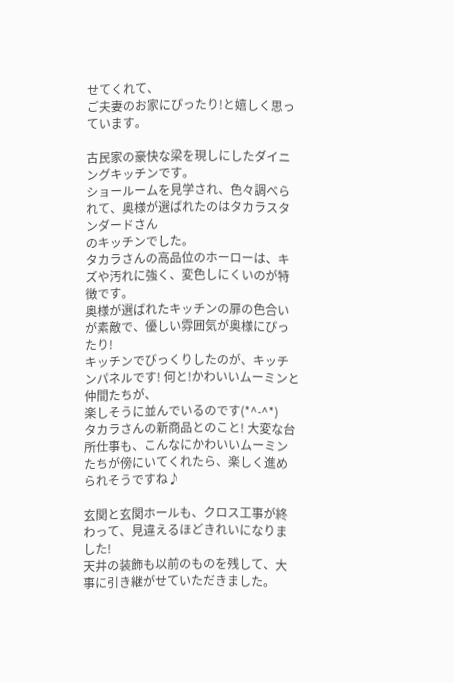せてくれて、
ご夫妻のお家にぴったり!と嬉しく思っています。

古民家の豪快な梁を現しにしたダイニングキッチンです。
ショールームを見学され、色々調べられて、奥様が選ばれたのはタカラスタンダードさん
のキッチンでした。
タカラさんの高品位のホーローは、キズや汚れに強く、変色しにくいのが特徴です。
奥様が選ばれたキッチンの扉の色合いが素敵で、優しい雰囲気が奥様にぴったり!
キッチンでびっくりしたのが、キッチンパネルです! 何と!かわいいムーミンと仲間たちが、
楽しそうに並んでいるのです(*^-^*)
タカラさんの新商品とのこと! 大変な台所仕事も、こんなにかわいいムーミン
たちが傍にいてくれたら、楽しく進められそうですね♪

玄関と玄関ホールも、クロス工事が終わって、見違えるほどきれいになりました!
天井の装飾も以前のものを残して、大事に引き継がせていただきました。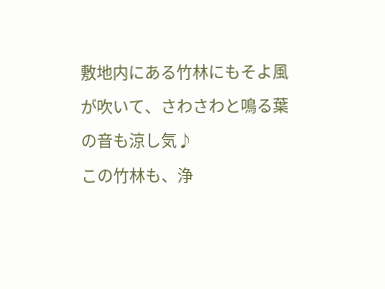敷地内にある竹林にもそよ風が吹いて、さわさわと鳴る葉の音も涼し気♪
この竹林も、浄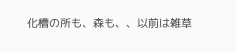化槽の所も、森も、、以前は雑草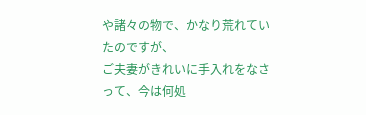や諸々の物で、かなり荒れていたのですが、
ご夫妻がきれいに手入れをなさって、今は何処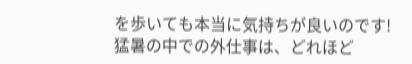を歩いても本当に気持ちが良いのです!
猛暑の中での外仕事は、どれほど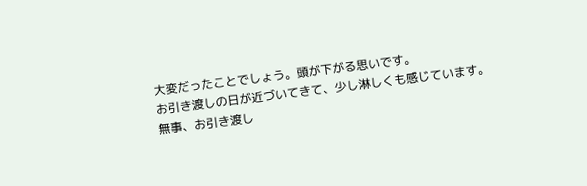大変だったことでしょう。頭が下がる思いです。
お引き渡しの日が近づいてきて、少し淋しくも感じています。
無事、お引き渡し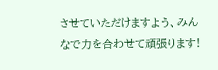させていただけますよう、みんなで力を合わせて頑張ります!